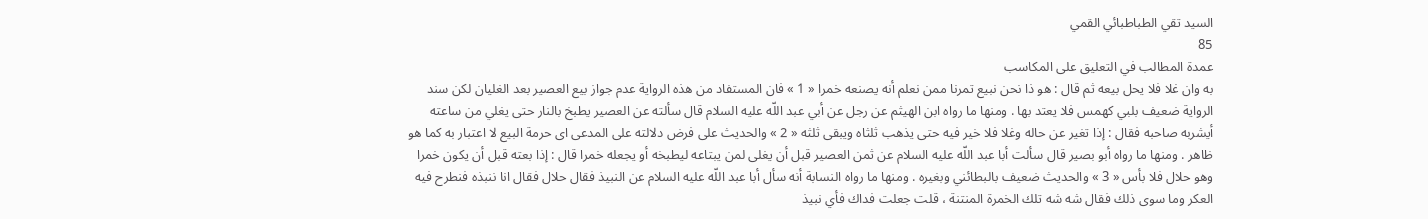السيد تقي الطباطبائي القمي
85
عمدة المطالب في التعليق على المكاسب
به وان غلا فلا يحل بيعه ثم قال : هو ذا نحن نبيع تمرنا ممن نعلم أنه يصنعه خمرا « 1 » فان المستفاد من هذه الرواية عدم جواز بيع العصير بعد الغليان لكن سند الرواية ضعيف بلبي كهمس فلا يعتد بها . ومنها ما رواه ابن الهيثم عن رجل عن أبي عبد اللّه عليه السلام قال سألته عن العصير يطبخ بالنار حتى يغلي من ساعته أيشربه صاحبه فقال : إذا تغير عن حاله وغلا فلا خير فيه حتى يذهب ثلثاه ويبقى ثلثه « 2 » والحديث على فرض دلالته على المدعى اى حرمة البيع لا اعتبار به كما هو ظاهر . ومنها ما رواه أبو بصير قال سألت أبا عبد اللّه عليه السلام عن ثمن العصير قبل أن يغلى لمن يبتاعه ليطبخه أو يجعله خمرا قال : إذا بعته قبل أن يكون خمرا وهو حلال فلا بأس « 3 » والحديث ضعيف بالبطائني وبغيره . ومنها ما رواه النسابة أنه سأل أبا عبد اللّه عليه السلام عن النبيذ فقال حلال فقال انا ننبذه فنطرح فيه العكر وما سوى ذلك فقال شه شه تلك الخمرة المنتنة ، قلت جعلت فداك فأي نبيذ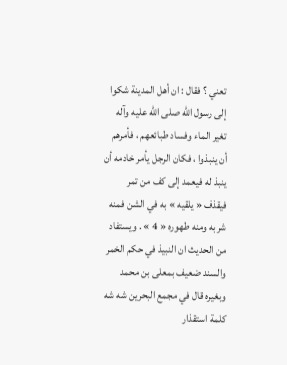تعني ؟ فقال : ان أهل المدينة شكوا إلى رسول اللّه صلى اللّه عليه وآله تغير الماء وفساد طبائعهم ، فأمرهم أن ينبذوا ، فكان الرجل يأمر خادمه أن ينبذ له فيعمد إلى كف من تمر فيقذف « يلقيه » به في الشن فمنه شربه ومنه طهوره « 4 » . ويستفاد من الحديث ان النبيذ في حكم الخمر والسند ضعيف بمعلى بن محمد وبغيره قال في مجمع البحرين شه شه كلمة استقذار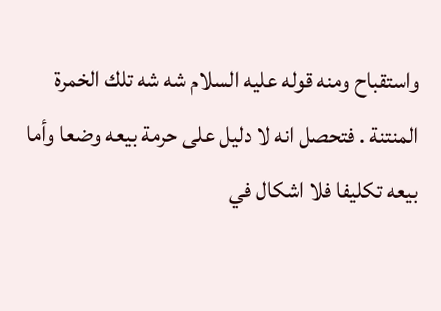واستقباح ومنه قوله عليه السلام شه شه تلك الخمرة المنتنة . فتحصل انه لا دليل على حرمة بيعه وضعا وأما بيعه تكليفا فلا اشكال في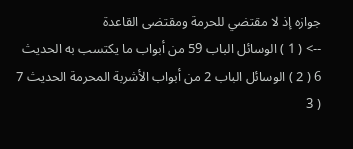جوازه إذ لا مقتضي للحرمة ومقتضى القاعدة
--> ( 1 ) الوسائل الباب 59 من أبواب ما يكتسب به الحديث 6 ( 2 ) الوسائل الباب 2 من أبواب الأشربة المحرمة الحديث 7 ( 3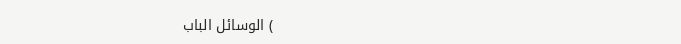) الوسائل الباب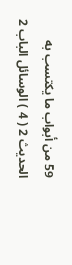59 من أبواب ما يكتسب به الحديث 2 ( 4 ) الوسائل الباب 2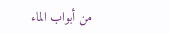من أبواب الماء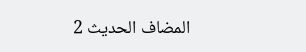المضاف الحديث 2